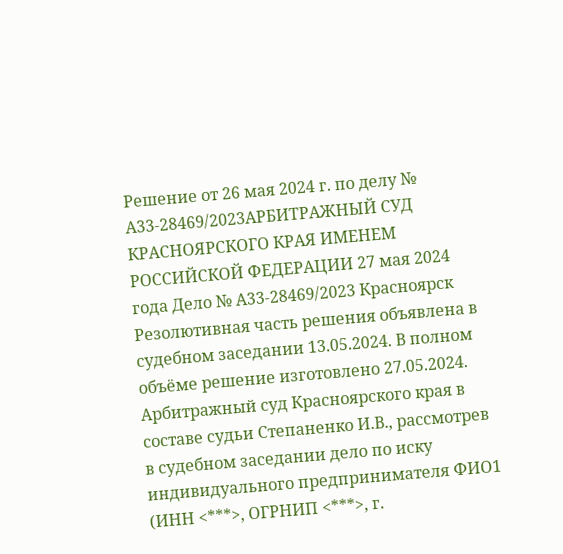Решение от 26 мая 2024 г. по делу № А33-28469/2023АРБИТРАЖНЫЙ СУД КРАСНОЯРСКОГО КРАЯ ИМЕНЕМ РОССИЙСКОЙ ФЕДЕРАЦИИ 27 мая 2024 года Дело № А33-28469/2023 Красноярск Резолютивная часть решения объявлена в судебном заседании 13.05.2024. В полном объёме решение изготовлено 27.05.2024. Арбитражный суд Красноярского края в составе судьи Степаненко И.В., рассмотрев в судебном заседании дело по иску индивидуального предпринимателя ФИО1 (ИНН <***>, ОГРНИП <***>, г.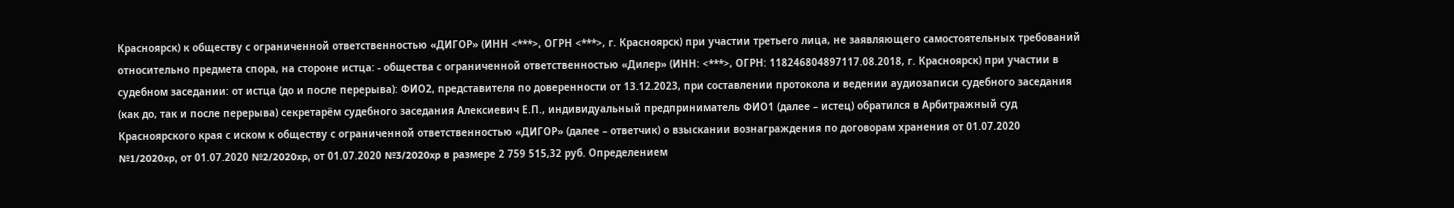Красноярск) к обществу с ограниченной ответственностью «ДИГОР» (ИНН <***>, ОГРН <***>, г. Красноярск) при участии третьего лица, не заявляющего самостоятельных требований относительно предмета спора, на стороне истца: - общества с ограниченной ответственностью «Дилер» (ИНН: <***>, ОГРН: 118246804897117.08.2018, г. Красноярск) при участии в судебном заседании: от истца (до и после перерыва): ФИО2, представителя по доверенности от 13.12.2023, при составлении протокола и ведении аудиозаписи судебного заседания (как до, так и после перерыва) секретарём судебного заседания Алексиевич Е.П., индивидуальный предприниматель ФИО1 (далее – истец) обратился в Арбитражный суд Красноярского края с иском к обществу с ограниченной ответственностью «ДИГОР» (далее – ответчик) о взыскании вознаграждения по договорам хранения от 01.07.2020 №1/2020xp, от 01.07.2020 №2/2020xp, от 01.07.2020 №3/2020xp в размере 2 759 515,32 руб. Определением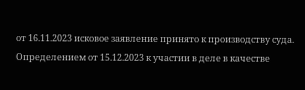от 16.11.2023 исковое заявление принято к производству суда. Определением от 15.12.2023 к участии в деле в качестве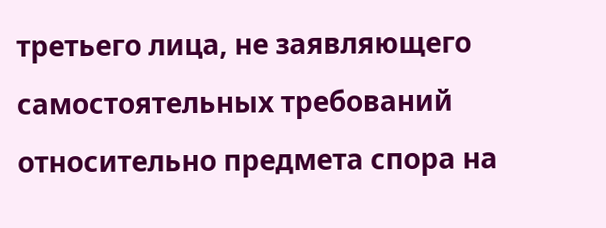третьего лица, не заявляющего самостоятельных требований относительно предмета спора на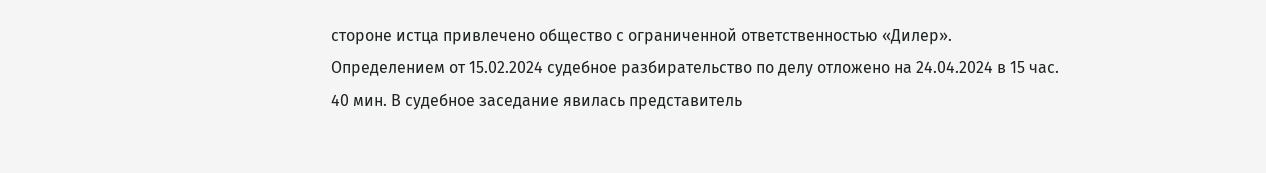стороне истца привлечено общество с ограниченной ответственностью «Дилер». Определением от 15.02.2024 судебное разбирательство по делу отложено на 24.04.2024 в 15 час. 40 мин. В судебное заседание явилась представитель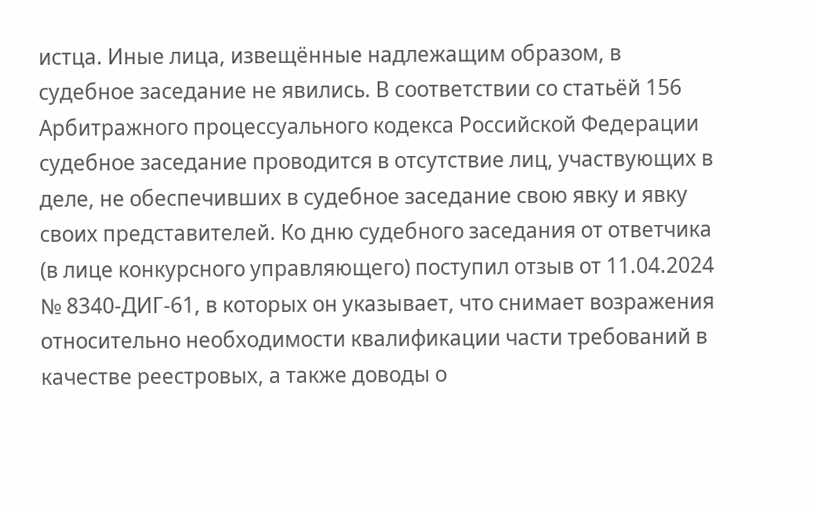истца. Иные лица, извещённые надлежащим образом, в судебное заседание не явились. В соответствии со статьёй 156 Арбитражного процессуального кодекса Российской Федерации судебное заседание проводится в отсутствие лиц, участвующих в деле, не обеспечивших в судебное заседание свою явку и явку своих представителей. Ко дню судебного заседания от ответчика (в лице конкурсного управляющего) поступил отзыв от 11.04.2024 № 8340-ДИГ-61, в которых он указывает, что снимает возражения относительно необходимости квалификации части требований в качестве реестровых, а также доводы о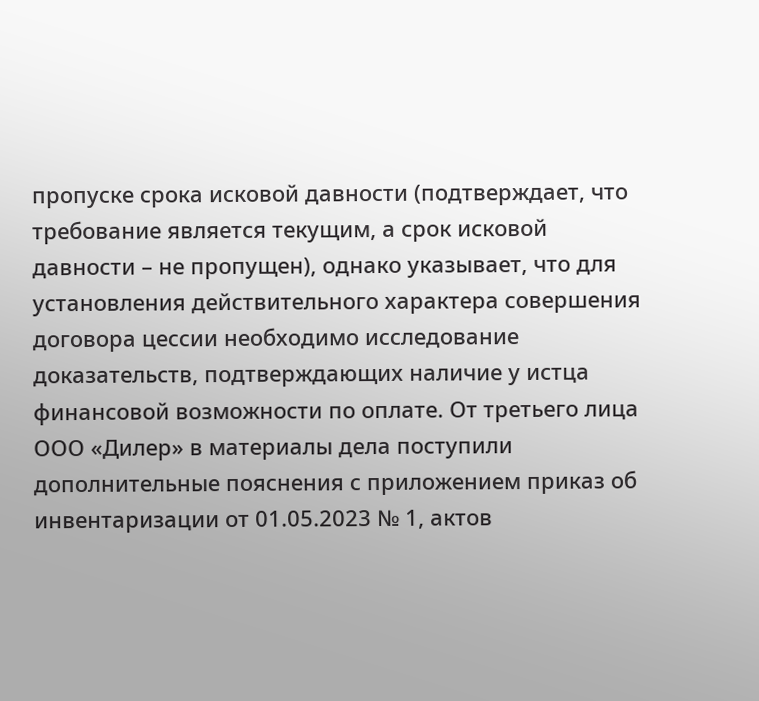пропуске срока исковой давности (подтверждает, что требование является текущим, а срок исковой давности – не пропущен), однако указывает, что для установления действительного характера совершения договора цессии необходимо исследование доказательств, подтверждающих наличие у истца финансовой возможности по оплате. От третьего лица ООО «Дилер» в материалы дела поступили дополнительные пояснения с приложением приказ об инвентаризации от 01.05.2023 № 1, актов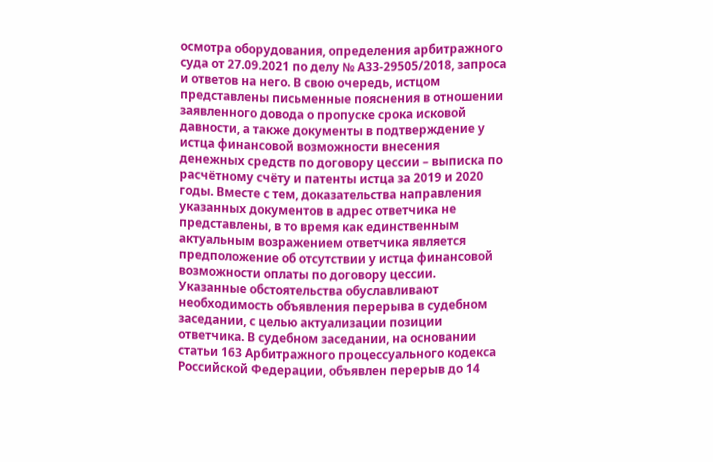осмотра оборудования, определения арбитражного суда от 27.09.2021 по делу № А33-29505/2018, запроса и ответов на него. В свою очередь, истцом представлены письменные пояснения в отношении заявленного довода о пропуске срока исковой давности, а также документы в подтверждение у истца финансовой возможности внесения денежных средств по договору цессии – выписка по расчётному счёту и патенты истца за 2019 и 2020 годы. Вместе с тем, доказательства направления указанных документов в адрес ответчика не представлены, в то время как единственным актуальным возражением ответчика является предположение об отсутствии у истца финансовой возможности оплаты по договору цессии. Указанные обстоятельства обуславливают необходимость объявления перерыва в судебном заседании, с целью актуализации позиции ответчика. В судебном заседании, на основании статьи 163 Арбитражного процессуального кодекса Российской Федерации, объявлен перерыв до 14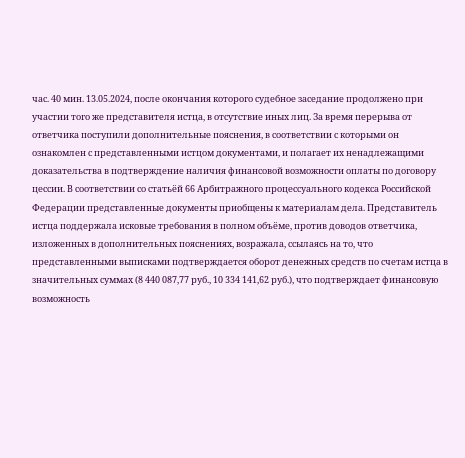час. 40 мин. 13.05.2024, после окончания которого судебное заседание продолжено при участии того же представителя истца, в отсутствие иных лиц. За время перерыва от ответчика поступили дополнительные пояснения, в соответствии с которыми он ознакомлен с представленными истцом документами, и полагает их ненадлежащими доказательства в подтверждение наличия финансовой возможности оплаты по договору цессии. В соответствии со статьёй 66 Арбитражного процессуального кодекса Российской Федерации представленные документы приобщены к материалам дела. Представитель истца поддержала исковые требования в полном объёме, против доводов ответчика, изложенных в дополнительных пояснениях, возражала, ссылаясь на то, что представленными выписками подтверждается оборот денежных средств по счетам истца в значительных суммах (8 440 087,77 руб., 10 334 141,62 руб.), что подтверждает финансовую возможность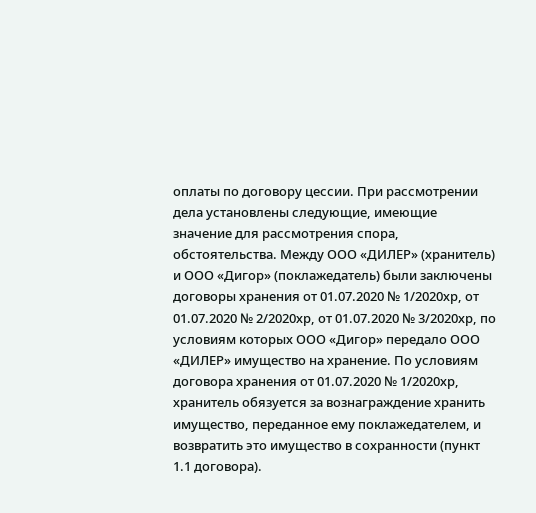оплаты по договору цессии. При рассмотрении дела установлены следующие, имеющие значение для рассмотрения спора, обстоятельства. Между ООО «ДИЛЕР» (хранитель) и ООО «Дигор» (поклажедатель) были заключены договоры хранения от 01.07.2020 № 1/2020хр, от 01.07.2020 № 2/2020хр, от 01.07.2020 № 3/2020хр, по условиям которых ООО «Дигор» передало ООО «ДИЛЕР» имущество на хранение. По условиям договора хранения от 01.07.2020 № 1/2020хр, хранитель обязуется за вознаграждение хранить имущество, переданное ему поклажедателем, и возвратить это имущество в сохранности (пункт 1.1 договора).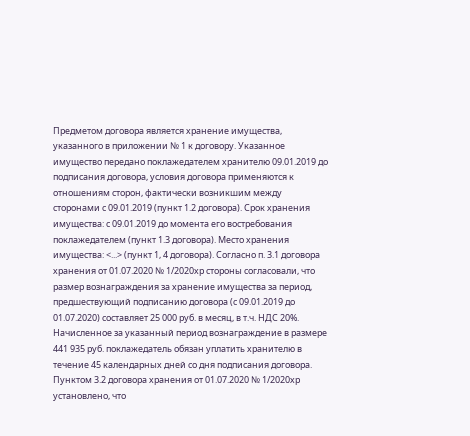Предметом договора является хранение имущества, указанного в приложении № 1 к договору. Указанное имущество передано поклажедателем хранителю 09.01.2019 до подписания договора, условия договора применяются к отношениям сторон, фактически возникшим между сторонами с 09.01.2019 (пункт 1.2 договора). Срок хранения имущества: с 09.01.2019 до момента его востребования поклажедателем (пункт 1.3 договора). Место хранения имущества: <...> (пункт 1, 4 договора). Согласно п. 3.1 договора хранения от 01.07.2020 № 1/2020хр стороны согласовали, что размер вознаграждения за хранение имущества за период, предшествующий подписанию договора (с 09.01.2019 до 01.07.2020) составляет 25 000 руб. в месяц, в т.ч. НДС 20%. Начисленное за указанный период вознаграждение в размере 441 935 руб. поклажедатель обязан уплатить хранителю в течение 45 календарных дней со дня подписания договора. Пунктом 3.2 договора хранения от 01.07.2020 № 1/2020хр установлено, что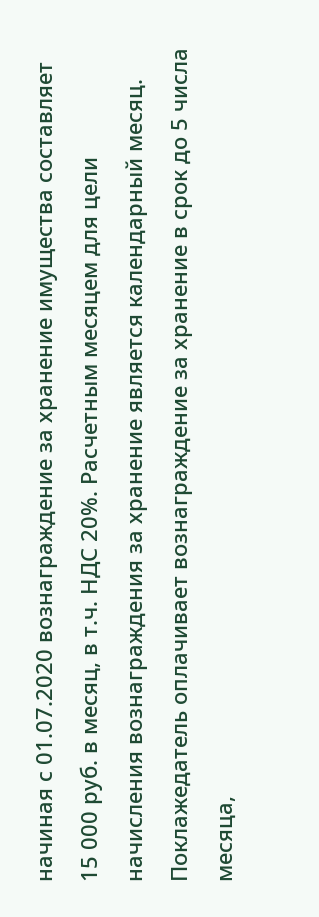начиная с 01.07.2020 вознаграждение за хранение имущества составляет 15 000 руб. в месяц, в т.ч. НДС 20%. Расчетным месяцем для цели начисления вознаграждения за хранение является календарный месяц. Поклажедатель оплачивает вознаграждение за хранение в срок до 5 числа месяца,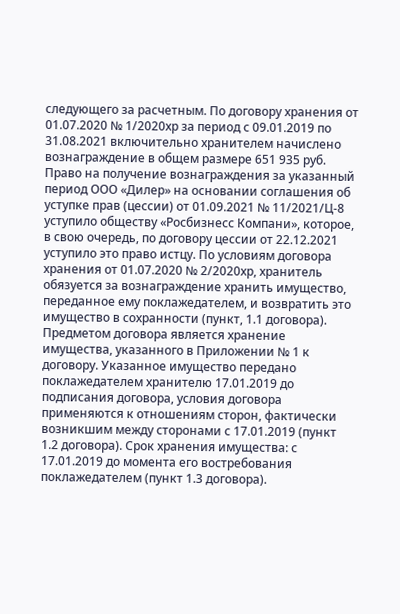следующего за расчетным. По договору хранения от 01.07.2020 № 1/2020хр за период с 09.01.2019 по 31.08.2021 включительно хранителем начислено вознаграждение в общем размере 651 935 руб. Право на получение вознаграждения за указанный период ООО «Дилер» на основании соглашения об уступке прав (цессии) от 01.09.2021 № 11/2021/Ц-8 уступило обществу «Росбизнесс Компани», которое, в свою очередь, по договору цессии от 22.12.2021 уступило это право истцу. По условиям договора хранения от 01.07.2020 № 2/2020хр, хранитель обязуется за вознаграждение хранить имущество, переданное ему поклажедателем, и возвратить это имущество в сохранности (пункт, 1.1 договора). Предметом договора является хранение имущества, указанного в Приложении № 1 к договору. Указанное имущество передано поклажедателем хранителю 17.01.2019 до подписания договора, условия договора применяются к отношениям сторон, фактически возникшим между сторонами с 17.01.2019 (пункт 1.2 договора). Срок хранения имущества: с 17.01.2019 до момента его востребования поклажедателем (пункт 1.3 договора).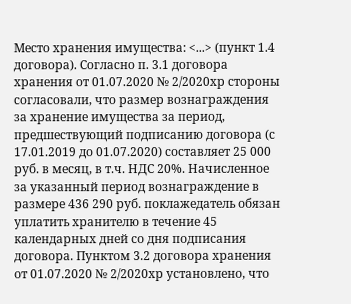Место хранения имущества: <...> (пункт 1.4 договора). Согласно п. 3.1 договора хранения от 01.07.2020 № 2/2020хр стороны согласовали, что размер вознаграждения за хранение имущества за период, предшествующий подписанию договора (с 17.01.2019 до 01.07.2020) составляет 25 000 руб. в месяц, в т.ч. НДС 20%. Начисленное за указанный период вознаграждение в размере 436 290 руб. поклажедатель обязан уплатить хранителю в течение 45 календарных дней со дня подписания договора. Пунктом 3.2 договора хранения от 01.07.2020 № 2/2020хр установлено, что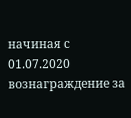начиная с 01.07.2020 вознаграждение за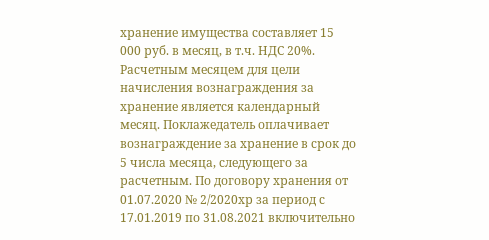хранение имущества составляет 15 000 руб. в месяц, в т.ч. НДС 20%. Расчетным месяцем для цели начисления вознаграждения за хранение является календарный месяц. Поклажедатель оплачивает вознаграждение за хранение в срок до 5 числа месяца, следующего за расчетным. По договору хранения от 01.07.2020 № 2/2020хр за период с 17.01.2019 по 31.08.2021 включительно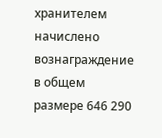хранителем начислено вознаграждение в общем размере 646 290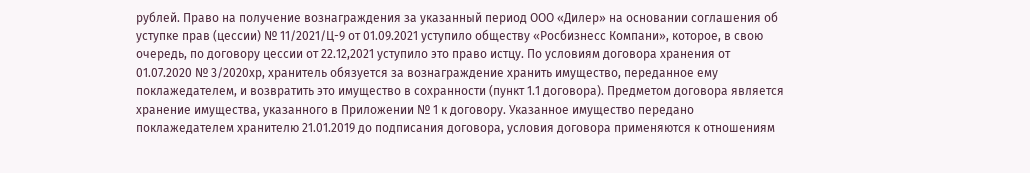рублей. Право на получение вознаграждения за указанный период ООО «Дилер» на основании соглашения об уступке прав (цессии) № 11/2021/Ц-9 от 01.09.2021 уступило обществу «Росбизнесс Компани», которое, в свою очередь, по договору цессии от 22.12,2021 уступило это право истцу. По условиям договора хранения от 01.07.2020 № 3/2020хр, хранитель обязуется за вознаграждение хранить имущество, переданное ему поклажедателем, и возвратить это имущество в сохранности (пункт 1.1 договора). Предметом договора является хранение имущества, указанного в Приложении № 1 к договору. Указанное имущество передано поклажедателем хранителю 21.01.2019 до подписания договора, условия договора применяются к отношениям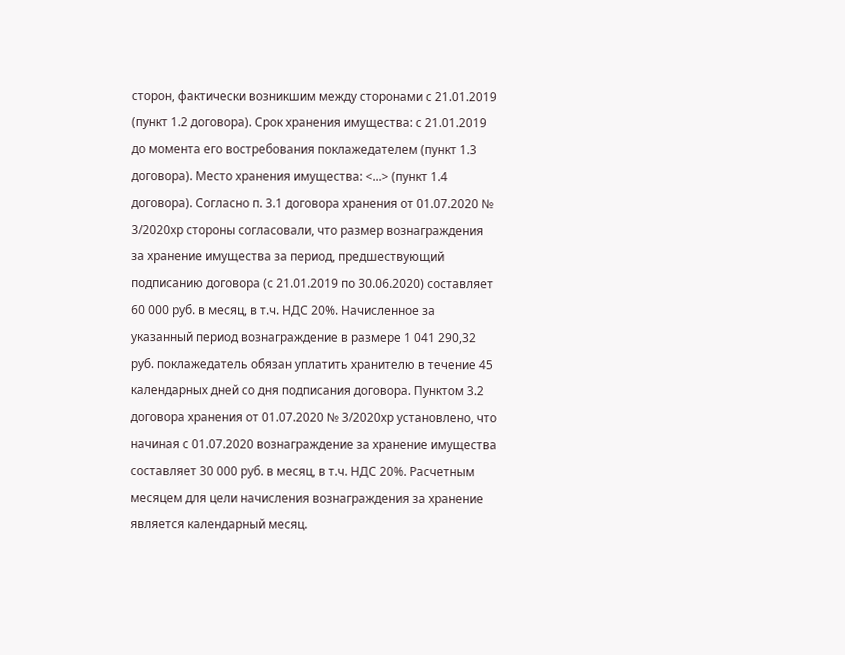сторон, фактически возникшим между сторонами с 21.01.2019 (пункт 1.2 договора). Срок хранения имущества: с 21.01.2019 до момента его востребования поклажедателем (пункт 1.3 договора). Место хранения имущества: <...> (пункт 1.4 договора). Согласно п. 3.1 договора хранения от 01.07.2020 № 3/2020хр стороны согласовали, что размер вознаграждения за хранение имущества за период, предшествующий подписанию договора (с 21.01.2019 по 30.06.2020) составляет 60 000 руб. в месяц, в т.ч. НДС 20%. Начисленное за указанный период вознаграждение в размере 1 041 290,32 руб. поклажедатель обязан уплатить хранителю в течение 45 календарных дней со дня подписания договора. Пунктом 3.2 договора хранения от 01.07.2020 № 3/2020хр установлено, что начиная с 01.07.2020 вознаграждение за хранение имущества составляет 30 000 руб. в месяц, в т.ч. НДС 20%. Расчетным месяцем для цели начисления вознаграждения за хранение является календарный месяц.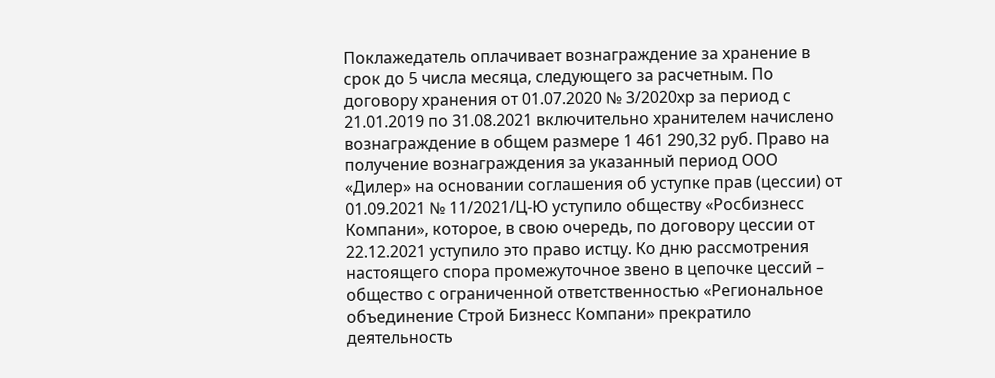Поклажедатель оплачивает вознаграждение за хранение в срок до 5 числа месяца, следующего за расчетным. По договору хранения от 01.07.2020 № 3/2020хр за период с 21.01.2019 по 31.08.2021 включительно хранителем начислено вознаграждение в общем размере 1 461 290,32 руб. Право на получение вознаграждения за указанный период ООО «Дилер» на основании соглашения об уступке прав (цессии) от 01.09.2021 № 11/2021/Ц-Ю уступило обществу «Росбизнесс Компани», которое, в свою очередь, по договору цессии от 22.12.2021 уступило это право истцу. Ко дню рассмотрения настоящего спора промежуточное звено в цепочке цессий – общество с ограниченной ответственностью «Региональное объединение Строй Бизнесс Компани» прекратило деятельность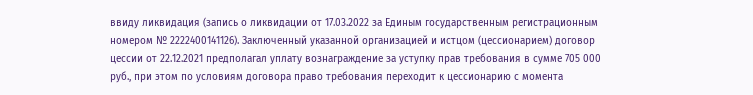ввиду ликвидация (запись о ликвидации от 17.03.2022 за Единым государственным регистрационным номером № 2222400141126). Заключенный указанной организацией и истцом (цессионарием) договор цессии от 22.12.2021 предполагал уплату вознаграждение за уступку прав требования в сумме 705 000 руб., при этом по условиям договора право требования переходит к цессионарию с момента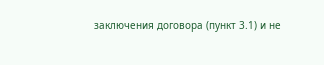заключения договора (пункт 3.1) и не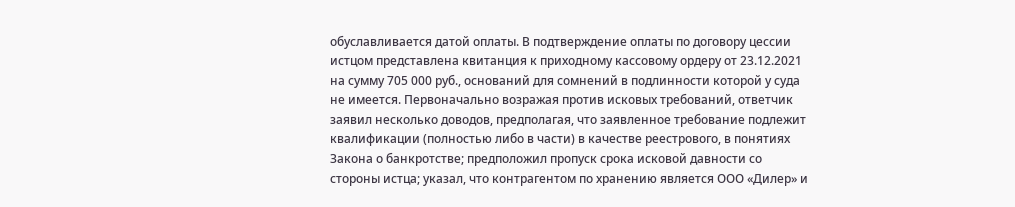обуславливается датой оплаты. В подтверждение оплаты по договору цессии истцом представлена квитанция к приходному кассовому ордеру от 23.12.2021 на сумму 705 000 руб., оснований для сомнений в подлинности которой у суда не имеется. Первоначально возражая против исковых требований, ответчик заявил несколько доводов, предполагая, что заявленное требование подлежит квалификации (полностью либо в части) в качестве реестрового, в понятиях Закона о банкротстве; предположил пропуск срока исковой давности со стороны истца; указал, что контрагентом по хранению является ООО «Дилер» и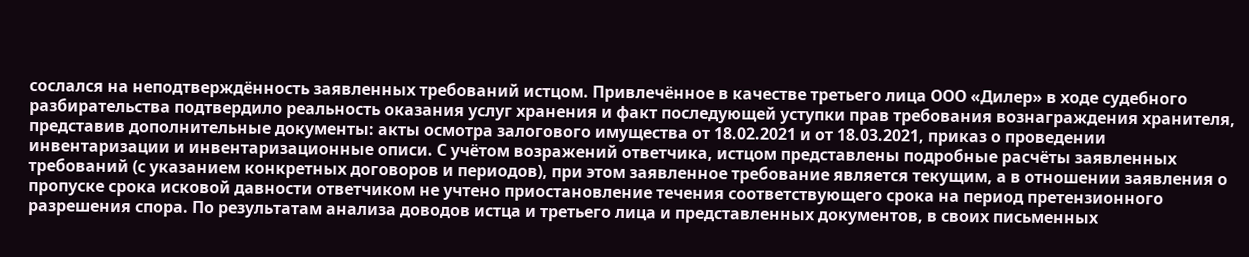сослался на неподтверждённость заявленных требований истцом. Привлечённое в качестве третьего лица ООО «Дилер» в ходе судебного разбирательства подтвердило реальность оказания услуг хранения и факт последующей уступки прав требования вознаграждения хранителя, представив дополнительные документы: акты осмотра залогового имущества от 18.02.2021 и от 18.03.2021, приказ о проведении инвентаризации и инвентаризационные описи. С учётом возражений ответчика, истцом представлены подробные расчёты заявленных требований (с указанием конкретных договоров и периодов), при этом заявленное требование является текущим, а в отношении заявления о пропуске срока исковой давности ответчиком не учтено приостановление течения соответствующего срока на период претензионного разрешения спора. По результатам анализа доводов истца и третьего лица и представленных документов, в своих письменных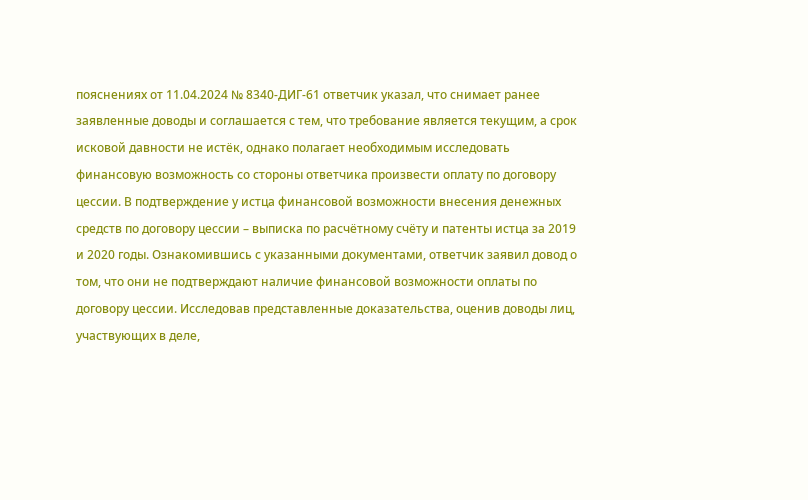пояснениях от 11.04.2024 № 8340-ДИГ-61 ответчик указал, что снимает ранее заявленные доводы и соглашается с тем, что требование является текущим, а срок исковой давности не истёк, однако полагает необходимым исследовать финансовую возможность со стороны ответчика произвести оплату по договору цессии. В подтверждение у истца финансовой возможности внесения денежных средств по договору цессии – выписка по расчётному счёту и патенты истца за 2019 и 2020 годы. Ознакомившись с указанными документами, ответчик заявил довод о том, что они не подтверждают наличие финансовой возможности оплаты по договору цессии. Исследовав представленные доказательства, оценив доводы лиц, участвующих в деле,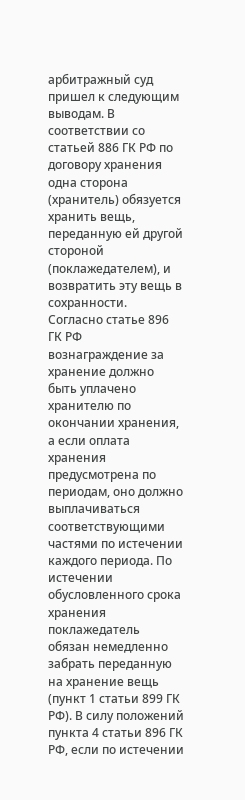арбитражный суд пришел к следующим выводам. В соответствии со статьей 886 ГК РФ по договору хранения одна сторона (хранитель) обязуется хранить вещь, переданную ей другой стороной (поклажедателем), и возвратить эту вещь в сохранности. Согласно статье 896 ГК РФ вознаграждение за хранение должно быть уплачено хранителю по окончании хранения, а если оплата хранения предусмотрена по периодам, оно должно выплачиваться соответствующими частями по истечении каждого периода. По истечении обусловленного срока хранения поклажедатель обязан немедленно забрать переданную на хранение вещь (пункт 1 статьи 899 ГК РФ). В силу положений пункта 4 статьи 896 ГК РФ, если по истечении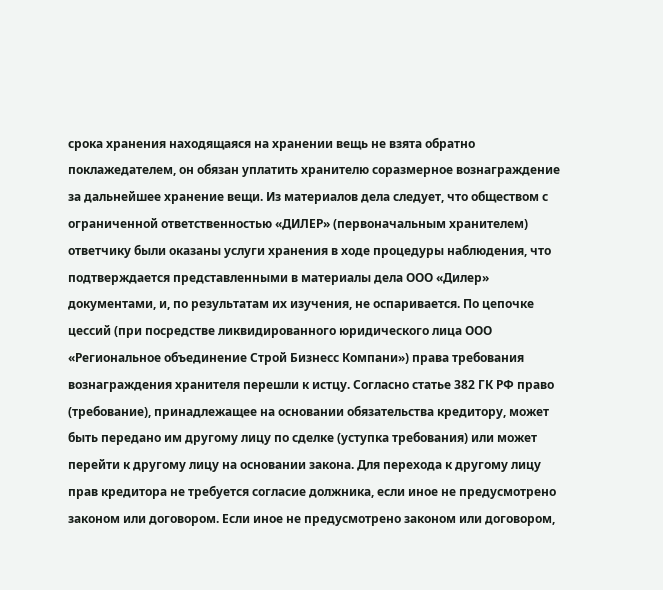срока хранения находящаяся на хранении вещь не взята обратно поклажедателем, он обязан уплатить хранителю соразмерное вознаграждение за дальнейшее хранение вещи. Из материалов дела следует, что обществом с ограниченной ответственностью «ДИЛЕР» (первоначальным хранителем) ответчику были оказаны услуги хранения в ходе процедуры наблюдения, что подтверждается представленными в материалы дела ООО «Дилер» документами, и, по результатам их изучения, не оспаривается. По цепочке цессий (при посредстве ликвидированного юридического лица ООО «Региональное объединение Строй Бизнесс Компани») права требования вознаграждения хранителя перешли к истцу. Согласно статье 382 ГК РФ право (требование), принадлежащее на основании обязательства кредитору, может быть передано им другому лицу по сделке (уступка требования) или может перейти к другому лицу на основании закона. Для перехода к другому лицу прав кредитора не требуется согласие должника, если иное не предусмотрено законом или договором. Если иное не предусмотрено законом или договором,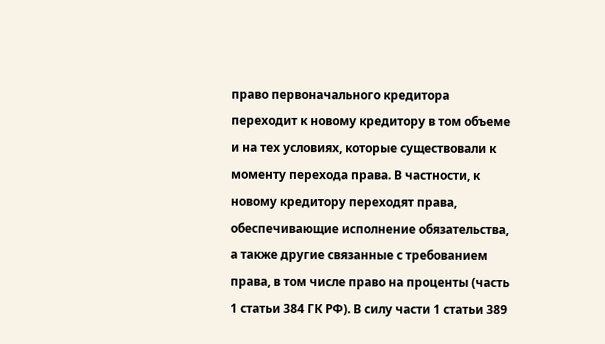право первоначального кредитора переходит к новому кредитору в том объеме и на тех условиях, которые существовали к моменту перехода права. В частности, к новому кредитору переходят права, обеспечивающие исполнение обязательства, а также другие связанные с требованием права, в том числе право на проценты (часть 1 статьи 384 ГК РФ). В силу части 1 статьи 389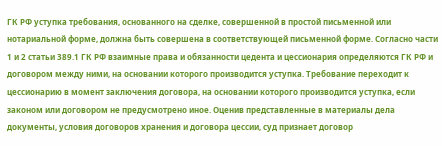ГК РФ уступка требования, основанного на сделке, совершенной в простой письменной или нотариальной форме, должна быть совершена в соответствующей письменной форме. Согласно части 1 и 2 статьи 389.1 ГК РФ взаимные права и обязанности цедента и цессионария определяются ГК РФ и договором между ними, на основании которого производится уступка. Требование переходит к цессионарию в момент заключения договора, на основании которого производится уступка, если законом или договором не предусмотрено иное. Оценив представленные в материалы дела документы, условия договоров хранения и договора цессии, суд признает договор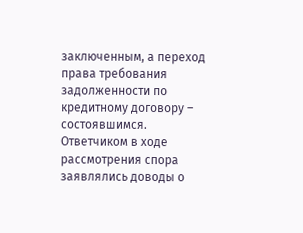заключенным, а переход права требования задолженности по кредитному договору – состоявшимся. Ответчиком в ходе рассмотрения спора заявлялись доводы о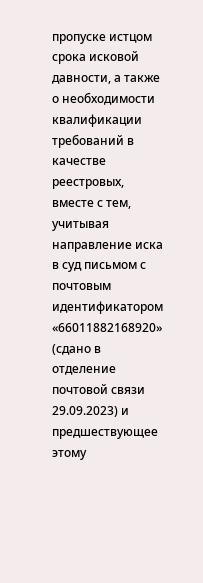пропуске истцом срока исковой давности, а также о необходимости квалификации требований в качестве реестровых, вместе с тем, учитывая направление иска в суд письмом с почтовым идентификатором «66011882168920» (сдано в отделение почтовой связи 29.09.2023) и предшествующее этому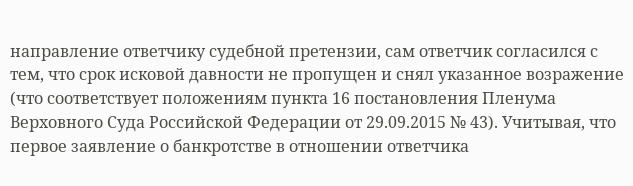направление ответчику судебной претензии, сам ответчик согласился с тем, что срок исковой давности не пропущен и снял указанное возражение (что соответствует положениям пункта 16 постановления Пленума Верховного Суда Российской Федерации от 29.09.2015 № 43). Учитывая, что первое заявление о банкротстве в отношении ответчика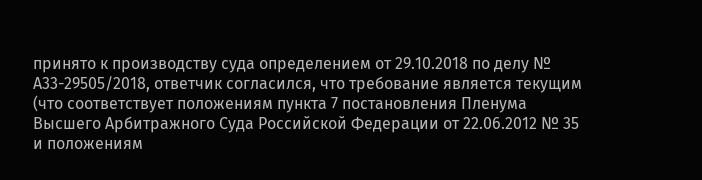принято к производству суда определением от 29.10.2018 по делу № А33-29505/2018, ответчик согласился, что требование является текущим (что соответствует положениям пункта 7 постановления Пленума Высшего Арбитражного Суда Российской Федерации от 22.06.2012 № 35 и положениям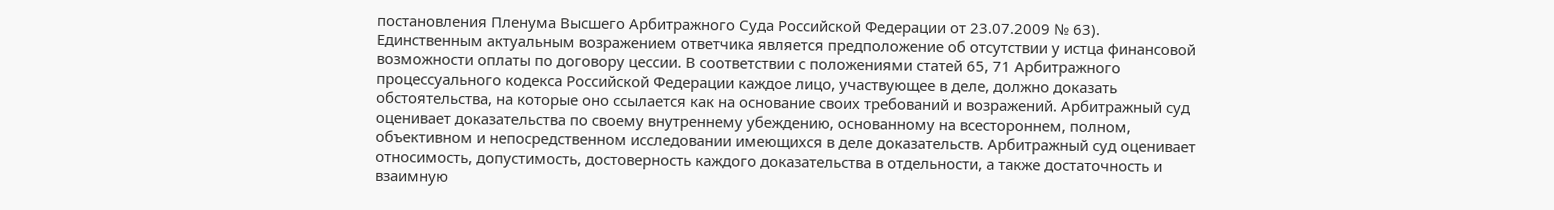постановления Пленума Высшего Арбитражного Суда Российской Федерации от 23.07.2009 № 63). Единственным актуальным возражением ответчика является предположение об отсутствии у истца финансовой возможности оплаты по договору цессии. В соответствии с положениями статей 65, 71 Арбитражного процессуального кодекса Российской Федерации каждое лицо, участвующее в деле, должно доказать обстоятельства, на которые оно ссылается как на основание своих требований и возражений. Арбитражный суд оценивает доказательства по своему внутреннему убеждению, основанному на всестороннем, полном, объективном и непосредственном исследовании имеющихся в деле доказательств. Арбитражный суд оценивает относимость, допустимость, достоверность каждого доказательства в отдельности, а также достаточность и взаимную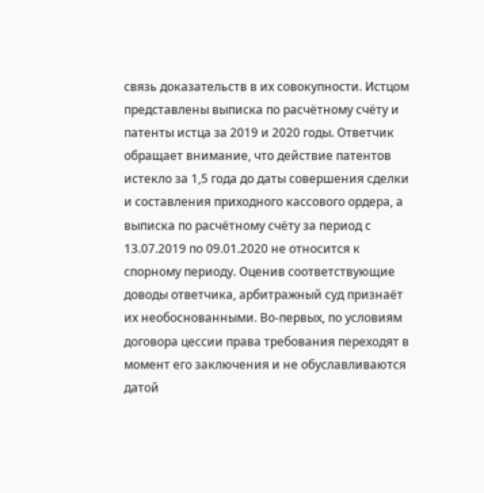связь доказательств в их совокупности. Истцом представлены выписка по расчётному счёту и патенты истца за 2019 и 2020 годы. Ответчик обращает внимание, что действие патентов истекло за 1,5 года до даты совершения сделки и составления приходного кассового ордера, а выписка по расчётному счёту за период с 13.07.2019 по 09.01.2020 не относится к спорному периоду. Оценив соответствующие доводы ответчика, арбитражный суд признаёт их необоснованными. Во-первых, по условиям договора цессии права требования переходят в момент его заключения и не обуславливаются датой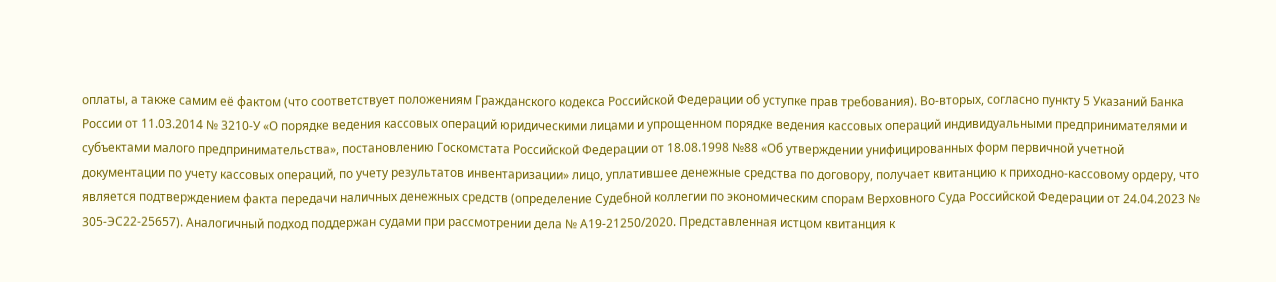оплаты, а также самим её фактом (что соответствует положениям Гражданского кодекса Российской Федерации об уступке прав требования). Во-вторых, согласно пункту 5 Указаний Банка России от 11.03.2014 № 3210-У «О порядке ведения кассовых операций юридическими лицами и упрощенном порядке ведения кассовых операций индивидуальными предпринимателями и субъектами малого предпринимательства», постановлению Госкомстата Российской Федерации от 18.08.1998 №88 «Об утверждении унифицированных форм первичной учетной документации по учету кассовых операций, по учету результатов инвентаризации» лицо, уплатившее денежные средства по договору, получает квитанцию к приходно-кассовому ордеру, что является подтверждением факта передачи наличных денежных средств (определение Судебной коллегии по экономическим спорам Верховного Суда Российской Федерации от 24.04.2023 № 305-ЭС22-25657). Аналогичный подход поддержан судами при рассмотрении дела № А19-21250/2020. Представленная истцом квитанция к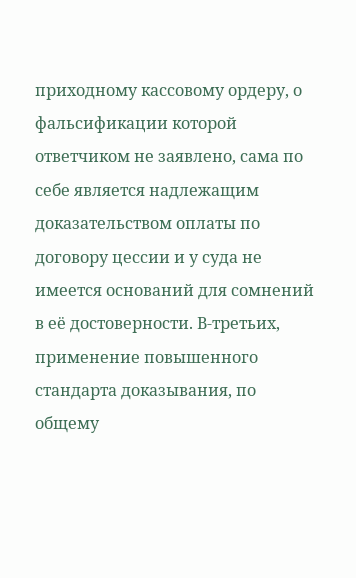приходному кассовому ордеру, о фальсификации которой ответчиком не заявлено, сама по себе является надлежащим доказательством оплаты по договору цессии и у суда не имеется оснований для сомнений в её достоверности. В-третьих, применение повышенного стандарта доказывания, по общему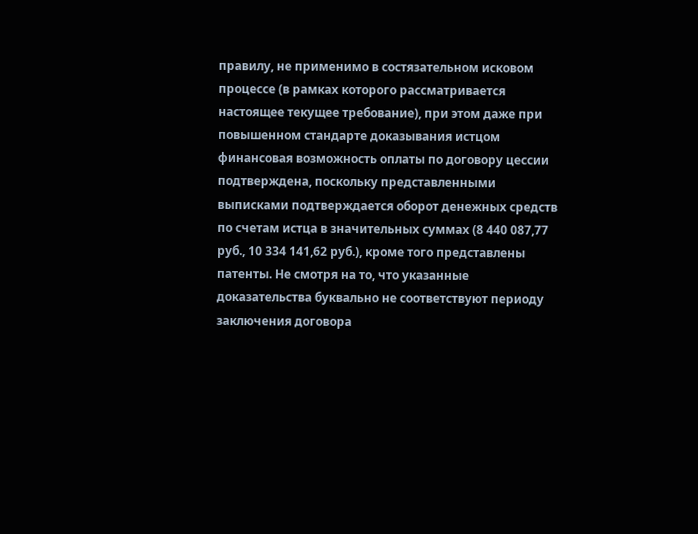правилу, не применимо в состязательном исковом процессе (в рамках которого рассматривается настоящее текущее требование), при этом даже при повышенном стандарте доказывания истцом финансовая возможность оплаты по договору цессии подтверждена, поскольку представленными выписками подтверждается оборот денежных средств по счетам истца в значительных суммах (8 440 087,77 руб., 10 334 141,62 руб.), кроме того представлены патенты. Не смотря на то, что указанные доказательства буквально не соответствуют периоду заключения договора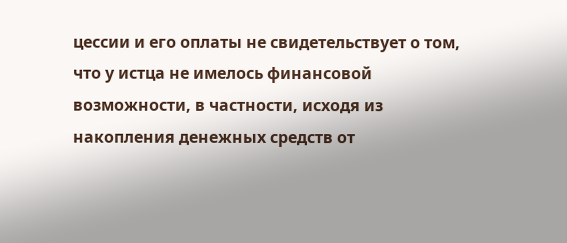цессии и его оплаты не свидетельствует о том, что у истца не имелось финансовой возможности, в частности, исходя из накопления денежных средств от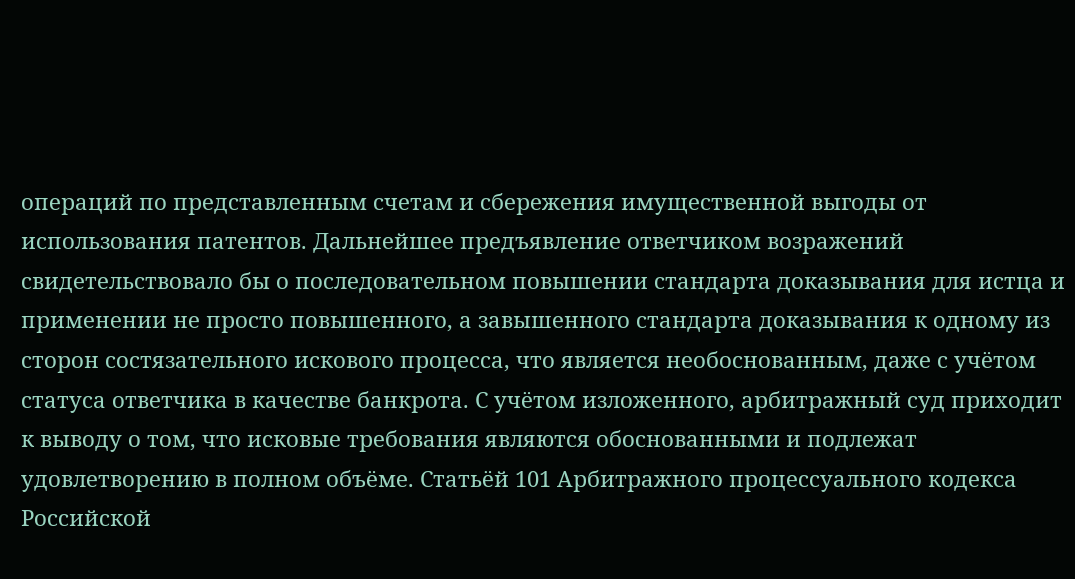операций по представленным счетам и сбережения имущественной выгоды от использования патентов. Дальнейшее предъявление ответчиком возражений свидетельствовало бы о последовательном повышении стандарта доказывания для истца и применении не просто повышенного, а завышенного стандарта доказывания к одному из сторон состязательного искового процесса, что является необоснованным, даже с учётом статуса ответчика в качестве банкрота. С учётом изложенного, арбитражный суд приходит к выводу о том, что исковые требования являются обоснованными и подлежат удовлетворению в полном объёме. Статьёй 101 Арбитражного процессуального кодекса Российской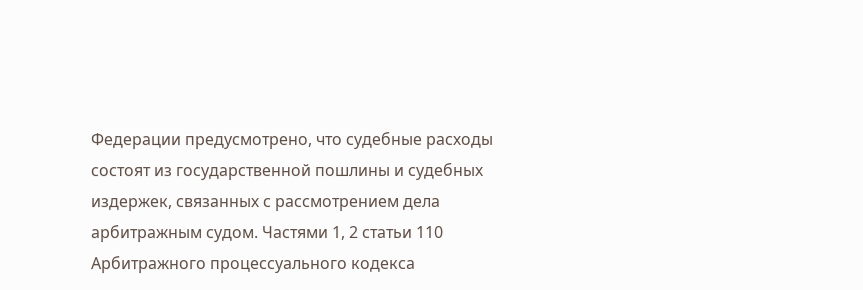Федерации предусмотрено, что судебные расходы состоят из государственной пошлины и судебных издержек, связанных с рассмотрением дела арбитражным судом. Частями 1, 2 статьи 110 Арбитражного процессуального кодекса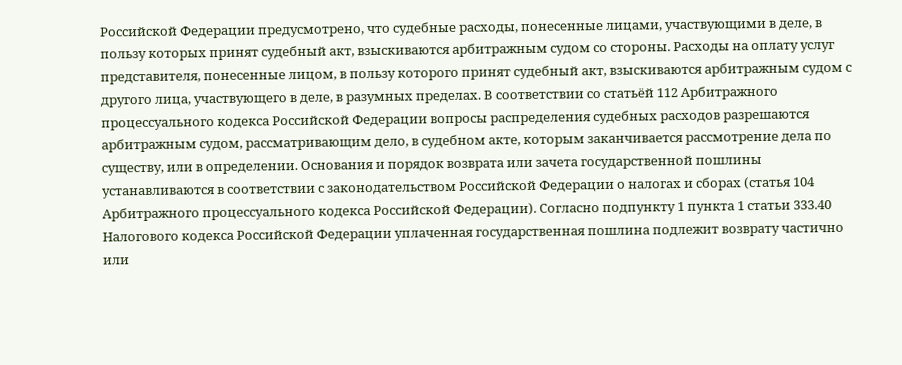Российской Федерации предусмотрено, что судебные расходы, понесенные лицами, участвующими в деле, в пользу которых принят судебный акт, взыскиваются арбитражным судом со стороны. Расходы на оплату услуг представителя, понесенные лицом, в пользу которого принят судебный акт, взыскиваются арбитражным судом с другого лица, участвующего в деле, в разумных пределах. В соответствии со статьёй 112 Арбитражного процессуального кодекса Российской Федерации вопросы распределения судебных расходов разрешаются арбитражным судом, рассматривающим дело, в судебном акте, которым заканчивается рассмотрение дела по существу, или в определении. Основания и порядок возврата или зачета государственной пошлины устанавливаются в соответствии с законодательством Российской Федерации о налогах и сборах (статья 104 Арбитражного процессуального кодекса Российской Федерации). Согласно подпункту 1 пункта 1 статьи 333.40 Налогового кодекса Российской Федерации уплаченная государственная пошлина подлежит возврату частично или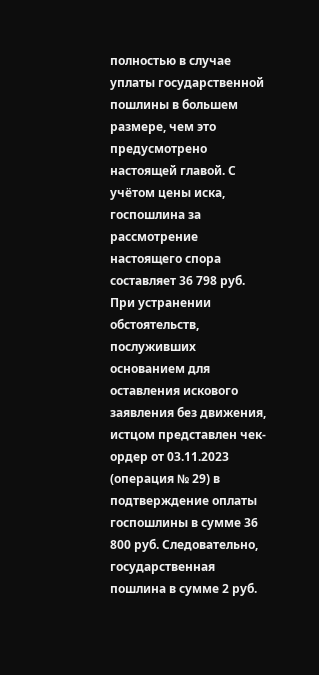полностью в случае уплаты государственной пошлины в большем размере, чем это предусмотрено настоящей главой. С учётом цены иска, госпошлина за рассмотрение настоящего спора составляет 36 798 руб. При устранении обстоятельств, послуживших основанием для оставления искового заявления без движения, истцом представлен чек-ордер от 03.11.2023 (операция № 29) в подтверждение оплаты госпошлины в сумме 36 800 руб. Следовательно, государственная пошлина в сумме 2 руб.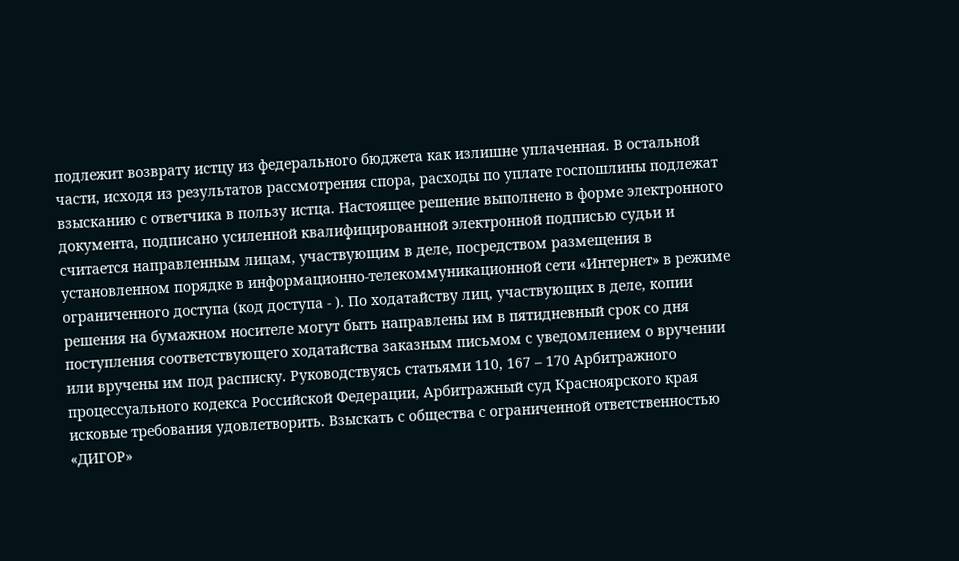подлежит возврату истцу из федерального бюджета как излишне уплаченная. В остальной части, исходя из результатов рассмотрения спора, расходы по уплате госпошлины подлежат взысканию с ответчика в пользу истца. Настоящее решение выполнено в форме электронного документа, подписано усиленной квалифицированной электронной подписью судьи и считается направленным лицам, участвующим в деле, посредством размещения в установленном порядке в информационно-телекоммуникационной сети «Интернет» в режиме ограниченного доступа (код доступа - ). По ходатайству лиц, участвующих в деле, копии решения на бумажном носителе могут быть направлены им в пятидневный срок со дня поступления соответствующего ходатайства заказным письмом с уведомлением о вручении или вручены им под расписку. Руководствуясь статьями 110, 167 – 170 Арбитражного процессуального кодекса Российской Федерации, Арбитражный суд Красноярского края исковые требования удовлетворить. Взыскать с общества с ограниченной ответственностью «ДИГОР»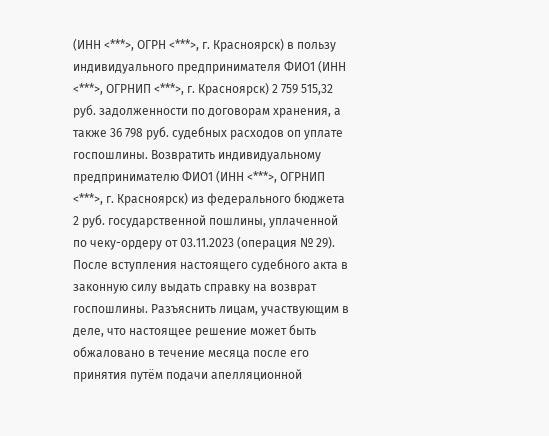(ИНН <***>, ОГРН <***>, г. Красноярск) в пользу индивидуального предпринимателя ФИО1 (ИНН <***>, ОГРНИП <***>, г. Красноярск) 2 759 515,32 руб. задолженности по договорам хранения, а также 36 798 руб. судебных расходов оп уплате госпошлины. Возвратить индивидуальному предпринимателю ФИО1 (ИНН <***>, ОГРНИП <***>, г. Красноярск) из федерального бюджета 2 руб. государственной пошлины, уплаченной по чеку-ордеру от 03.11.2023 (операция № 29). После вступления настоящего судебного акта в законную силу выдать справку на возврат госпошлины. Разъяснить лицам, участвующим в деле, что настоящее решение может быть обжаловано в течение месяца после его принятия путём подачи апелляционной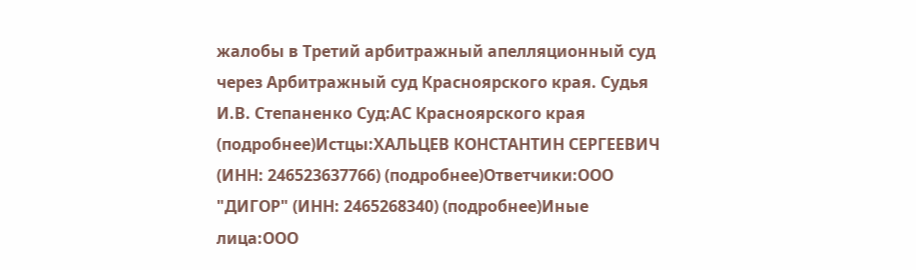жалобы в Третий арбитражный апелляционный суд через Арбитражный суд Красноярского края. Судья И.В. Степаненко Суд:АС Красноярского края (подробнее)Истцы:ХАЛЬЦЕВ КОНСТАНТИН СЕРГЕЕВИЧ (ИНН: 246523637766) (подробнее)Ответчики:ООО "ДИГОР" (ИНН: 2465268340) (подробнее)Иные лица:ООО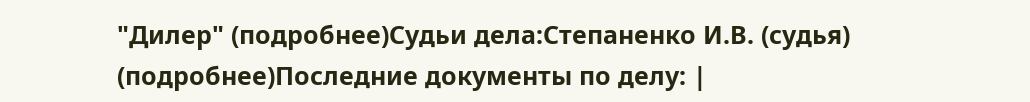"Дилер" (подробнее)Судьи дела:Степаненко И.В. (судья) (подробнее)Последние документы по делу: |